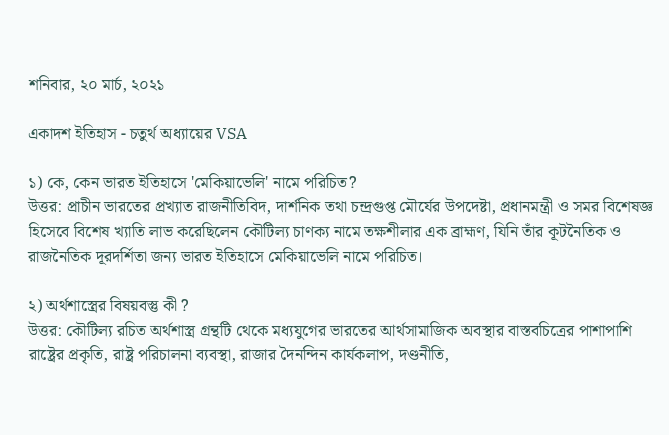শনিবার, ২০ মার্চ, ২০২১

একাদশ ইতিহাস - চতুর্থ অধ্যায়ের VSA

১) কে, কেন ভারত ইতিহাসে 'মেকিয়াভেলি' নামে পরিচিত?
উত্তর: প্রাচীন ভারতের প্রখ্যাত রাজনীতিবিদ, দার্শনিক তথা চন্দ্রগুপ্ত মৌর্যের উপদেষ্টা, প্রধানমন্ত্রী ও সমর বিশেষজ্ঞ হিসেবে বিশেষ খ্যাতি লাভ করেছিলেন কৌটিল্য চাণক্য নামে তক্ষশীলার এক ব্রাহ্মণ, যিনি তাঁর কূটনৈতিক ও রাজনৈতিক দূরদর্শিতা জন্য ভারত ইতিহাসে মেকিয়াভেলি নামে পরিচিত।

২) অর্থশাস্ত্রের বিষয়বস্তু কী ?
উত্তর: কৌটিল্য রচিত অর্থশাস্ত্র গ্রন্থটি থেকে মধ্যযুগের ভারতের আর্থসামাজিক অবস্থার বাস্তবচিত্রের পাশাপাশি রাষ্ট্রের প্রকৃতি, রাষ্ট্র পরিচালনা ব্যবস্থা, রাজার দৈনন্দিন কার্যকলাপ, দণ্ডনীতি,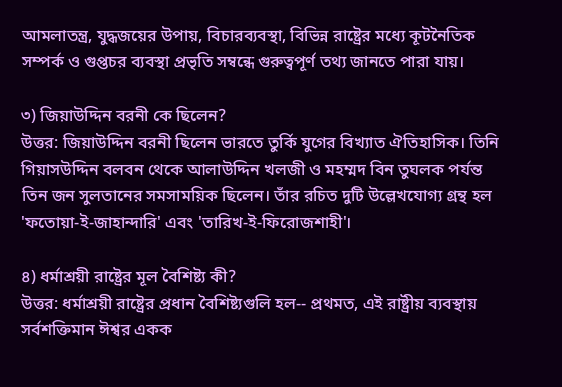আমলাতন্ত্র, যুদ্ধজয়ের উপায়, বিচারব্যবস্থা, বিভিন্ন রাষ্ট্রের মধ্যে কূটনৈতিক সম্পর্ক ও গুপ্তচর ব্যবস্থা প্রভৃতি সম্বন্ধে গুরুত্বপূর্ণ তথ্য জানতে পারা যায়।

৩) জিয়াউদ্দিন বরনী কে ছিলেন?
উত্তর: জিয়াউদ্দিন বরনী ছিলেন ভারতে তুর্কি যুগের বিখ্যাত ঐতিহাসিক। তিনি গিয়াসউদ্দিন বলবন থেকে আলাউদ্দিন খলজী ও মহম্মদ বিন তুঘলক পর্যন্ত তিন জন সুলতানের সমসাময়িক ছিলেন। তাঁর রচিত দুটি উল্লেখযোগ্য গ্রন্থ হল 'ফতোয়া-ই-জাহান্দারি' এবং 'তারিখ-ই-ফিরোজশাহী'।

৪) ধর্মাশ্রয়ী রাষ্ট্রের মূল বৈশিষ্ট্য কী?
উত্তর: ধর্মাশ্রয়ী রাষ্ট্রের প্রধান বৈশিষ্ট্যগুলি হল-- প্রথমত, এই রাষ্ট্রীয় ব্যবস্থায় সর্বশক্তিমান ঈশ্বর একক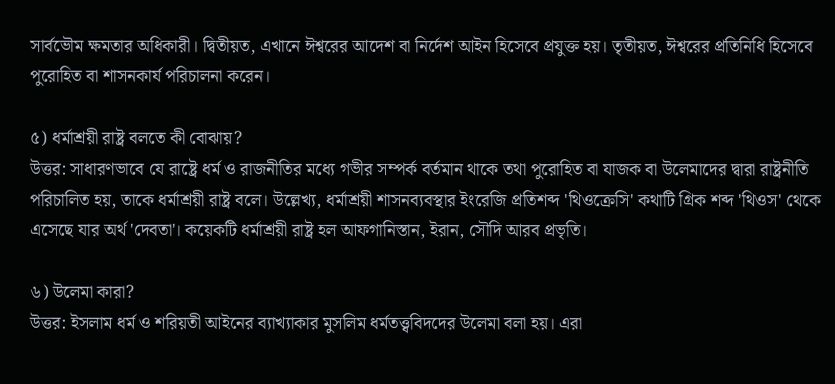সার্বভৌম ক্ষমতার অধিকারী। দ্বিতীয়ত, এখানে ঈশ্বরের আদেশ বা নির্দেশ আইন হিসেবে প্রযুক্ত হয়। তৃতীয়ত, ঈশ্বরের প্রতিনিধি হিসেবে পুরোহিত বা শাসনকার্য পরিচালনা করেন।

৫) ধর্মাশ্রয়ী রাষ্ট্র বলতে কী বোঝায়?
উত্তর: সাধারণভাবে যে রাষ্ট্রে ধর্ম ও রাজনীতির মধ্যে গভীর সম্পর্ক বর্তমান থাকে তথা পুরোহিত বা যাজক বা উলেমাদের দ্বারা রাষ্ট্রনীতি পরিচালিত হয়, তাকে ধর্মাশ্রয়ী রাষ্ট্র বলে। উল্লেখ‍্য, ধর্মাশ্রয়ী শাসনব্যবস্থার ইংরেজি প্রতিশব্দ 'থিওক্রেসি' কথাটি গ্রিক শব্দ 'থিওস' থেকে এসেছে যার অর্থ 'দেবতা'। কয়েকটি ধর্মাশ্রয়ী রাষ্ট্র হল আফগানিস্তান, ইরান, সৌদি আরব প্রভৃতি।

৬) উলেমা কারা?
উত্তর: ইসলাম ধর্ম ও শরিয়তী আইনের ব্যাখ্যাকার মুসলিম ধর্মতত্ত্ববিদদের উলেমা বলা হয়। এরা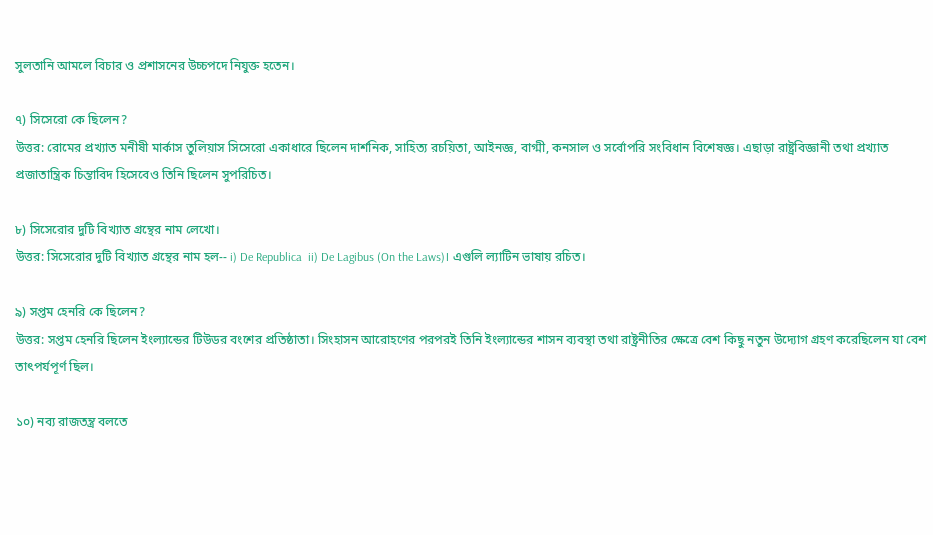সুলতানি আমলে বিচার ও প্রশাসনের উচ্চপদে নিযুক্ত হতেন।

৭) সিসেরো কে ছিলেন?
উত্তর: রোমের প্রখ্যাত মনীষী মার্কাস তুলিয়াস সিসেরো একাধারে ছিলেন দার্শনিক, সাহিত্য রচয়িতা, আইনজ্ঞ, বাগ্মী, কনসাল ও সর্বোপরি সংবিধান বিশেষজ্ঞ। এছাড়া রাষ্ট্রবিজ্ঞানী তথা প্রখ্যাত প্রজাতান্ত্রিক চিন্তাবিদ হিসেবেও তিনি ছিলেন সুপরিচিত।

৮) সিসেরোর দুটি বিখ্যাত গ্রন্থের নাম লেখো।
উত্তর: সিসেরোর দুটি বিখ্যাত গ্রন্থের নাম হল-- i) De Republica  ii) De Lagibus (On the Laws)। এগুলি ল্যাটিন ভাষায় রচিত।

৯) সপ্তম হেনরি কে ছিলেন?
উত্তর: সপ্তম হেনরি ছিলেন ইংল্যান্ডের টিউডর বংশের প্রতিষ্ঠাতা। সিংহাসন আরোহণের পরপরই তিনি ইংল্যান্ডের শাসন ব্যবস্থা তথা রাষ্ট্রনীতির ক্ষেত্রে বেশ কিছু নতুন উদ্যোগ গ্রহণ করেছিলেন যা বেশ তাৎপর্যপূর্ণ ছিল।

১০) নব্য রাজতন্ত্র বলতে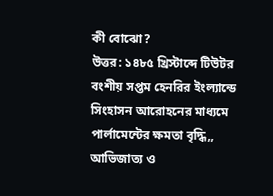কী বোঝো?
উত্তর: ১৪৮৫ খ্রিস্টাব্দে টিউটর বংশীয় সপ্তম হেনরির ইংল্যান্ডে সিংহাসন আরোহনের মাধ্যমে পার্লামেন্টের ক্ষমতা বৃদ্ধি,, আভিজাত্য ও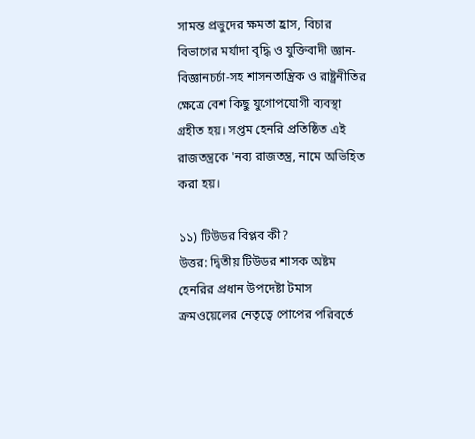সামন্ত প্রভুদের ক্ষমতা হ্রাস, বিচার বিভাগের মর্যাদা বৃদ্ধি ও যুক্তিবাদী জ্ঞান-বিজ্ঞানচর্চা-সহ শাসনতান্ত্রিক ও রাষ্ট্রনীতির ক্ষেত্রে বেশ কিছু যুগোপযোগী ব্যবস্থা গ্রহীত হয়। সপ্তম হেনরি প্রতিষ্ঠিত এই রাজতন্ত্রকে 'নব্য রাজতন্ত্র, নামে অভিহিত করা হয়।

১১) টিউডর বিপ্লব কী?
উত্তর: দ্বিতীয় টিউডর শাসক অষ্টম হেনরির প্রধান উপদেষ্টা টমাস ক্রমওয়েলের নেতৃত্বে পোপের পরিবর্তে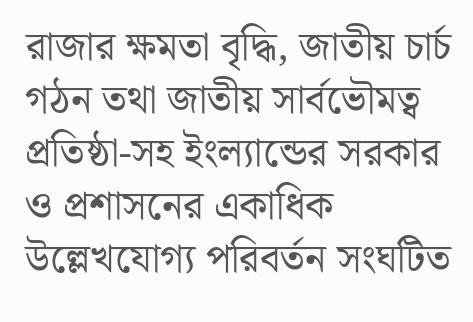রাজার ক্ষমতা বৃদ্ধি, জাতীয় চার্চ গঠন তথা জাতীয় সার্বভৌমত্ব প্রতিষ্ঠা-সহ ইংল্যান্ডের সরকার ও প্রশাসনের একাধিক উল্লেখযোগ্য পরিবর্তন সংঘটিত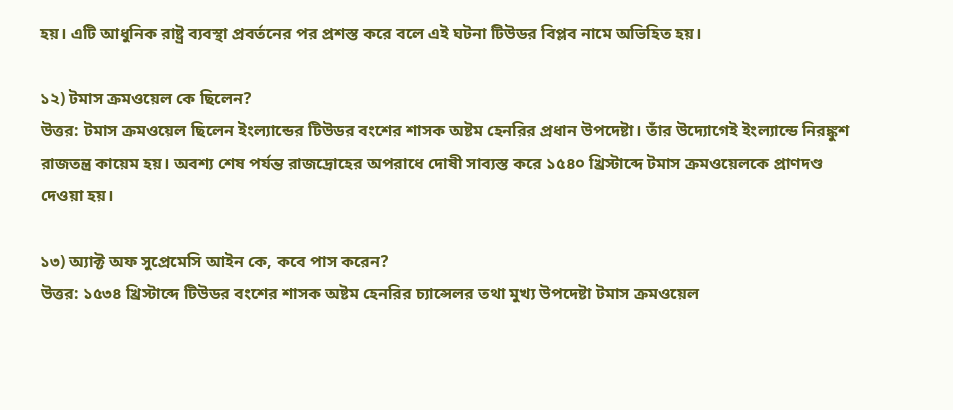হয়। এটি আধুনিক রাষ্ট্র ব্যবস্থা প্রবর্তনের পর প্রশস্ত করে বলে এই ঘটনা টিউডর বিপ্লব নামে অভিহিত হয়।

১২) টমাস ক্রমওয়েল কে ছিলেন?
উত্তর: টমাস ক্রমওয়েল ছিলেন ইংল্যান্ডের টিউডর বংশের শাসক অষ্টম হেনরির প্রধান উপদেষ্টা। তাঁর উদ্যোগেই ইংল্যান্ডে নিরঙ্কুশ রাজতন্ত্র কায়েম হয়। অবশ্য শেষ পর্যন্ত রাজদ্রোহের অপরাধে দোষী সাব্যস্ত করে ১৫৪০ খ্রিস্টাব্দে টমাস ক্রমওয়েলকে প্রাণদণ্ড দেওয়া হয়।

১৩) অ্যাক্ট অফ সুপ্রেমেসি আইন কে, কবে পাস করেন?
উত্তর: ১৫৩৪ খ্রিস্টাব্দে টিউডর বংশের শাসক অষ্টম হেনরির চ্যান্সেলর তথা মুখ্য উপদেষ্টা টমাস ক্রমওয়েল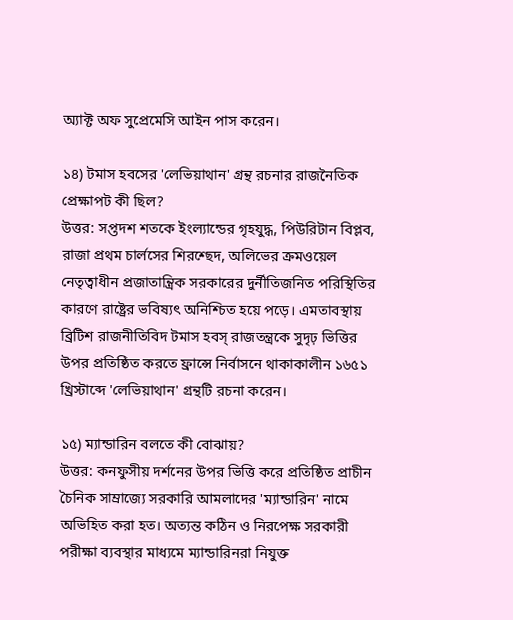অ্যাক্ট অফ সুপ্রেমেসি আইন পাস করেন।

১৪) টমাস হবসের 'লেভিয়াথান' গ্রন্থ রচনার রাজনৈতিক প্রেক্ষাপট কী ছিল?
উত্তর: সপ্তদশ শতকে ইংল্যান্ডের গৃহযুদ্ধ, পিউরিটান বিপ্লব, রাজা প্রথম চার্লসের শিরশ্ছেদ, অলিভের ক্রমওয়েল নেতৃত্বাধীন প্রজাতান্ত্রিক সরকারের দুর্নীতিজনিত পরিস্থিতির কারণে রাষ্ট্রের ভবিষ্যৎ অনিশ্চিত হয়ে পড়ে। এমতাবস্থায় ব্রিটিশ রাজনীতিবিদ টমাস হবস্ রাজতন্ত্রকে সুদৃঢ় ভিত্তির উপর প্রতিষ্ঠিত করতে ফ্রান্সে নির্বাসনে থাকাকালীন ১৬৫১ খ্রিস্টাব্দে 'লেভিয়াথান' গ্রন্থটি রচনা করেন।

১৫) ম্যান্ডারিন বলতে কী বোঝায়?
উত্তর: কনফুসীয় দর্শনের উপর ভিত্তি করে প্রতিষ্ঠিত প্রাচীন চৈনিক সাম্রাজ্যে সরকারি আমলাদের 'ম্যান্ডারিন' নামে অভিহিত করা হত। অত্যন্ত কঠিন ও নিরপেক্ষ সরকারী পরীক্ষা ব্যবস্থার মাধ্যমে ম্যান্ডারিনরা নিযুক্ত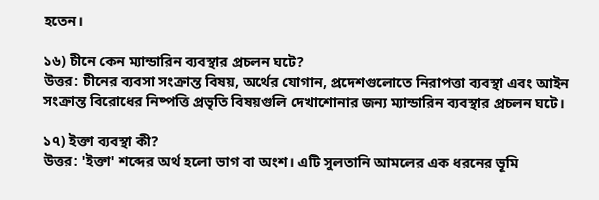হতেন।

১৬) চীনে কেন ম্যান্ডারিন ব্যবস্থার প্রচলন ঘটে?
উত্তর: চীনের ব্যবসা সংক্রান্ত বিষয়, অর্থের যোগান, প্রদেশগুলোতে নিরাপত্তা ব্যবস্থা এবং আইন সংক্রান্ত বিরোধের নিষ্পত্তি প্রভৃতি বিষয়গুলি দেখাশোনার জন্য ম্যান্ডারিন ব্যবস্থার প্রচলন ঘটে।

১৭) ইক্তা ব্যবস্থা কী?
উত্তর: 'ইক্তা' শব্দের অর্থ হলো ভাগ বা অংশ। এটি সুলতানি আমলের এক ধরনের ভূমি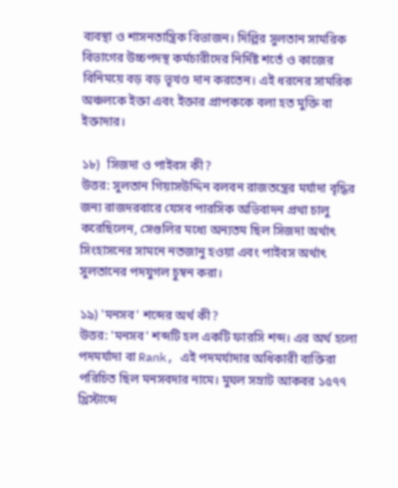ব্যবস্থা ও শাসনতান্ত্রিক বিভাজন। দিল্লির সুলতান সামরিক বিভাগের উচ্চপদস্থ কর্মচারীদের নির্দিষ্ট শর্তে ও কাজের বিনিময়ে বড় বড় ভূখণ্ড দান করতেন। এই ধরনের সামরিক অঞ্চলকে ইক্তা এবং ইক্তার প্রাপককে বলা হত মুক্তি বা ইক্তাদার।

১৮)  সিজদা ও পাইবস কী?
উত্তর: সুলতান গিয়াসউদ্দিন বলবন রাজতন্ত্রের মর্যাদা বৃদ্ধির জন্য রাজদরবারে যেসব পারসিক অভিবাদন প্রথা চালু করেছিলেন, সেগুলির মধ্যে অন্যতম ছিল সিজদা অর্থাৎ সিংহাসনের সামনে নতজানু হওয়া এবং পাইবস অর্থাৎ সুলতানের পদযুগল চুম্বন করা।

১৯) 'মনসব' শব্দের অর্থ কী?
উত্তর: 'মনসব' শব্দটি হল একটি ফারসি শব্দ। এর অর্থ হলো পদমর্যাদা বা Rank, এই পদমর্যাদার অধিকারী ব্যক্তিরা পরিচিত ছিল মনসবদার নামে। মুঘল সম্রাট আকবর ১৫৭৭ খ্রিস্টাব্দে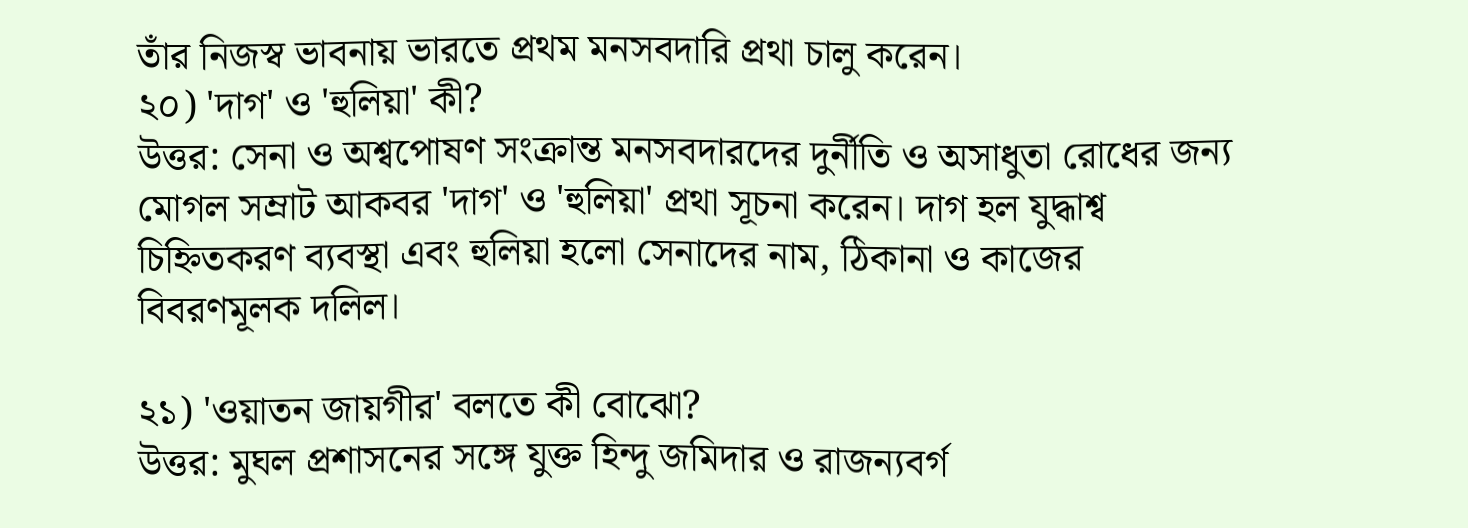তাঁর নিজস্ব ভাবনায় ভারতে প্রথম মনসবদারি প্রথা চালু করেন।
২০) 'দাগ' ও 'হুলিয়া' কী?
উত্তর: সেনা ও অশ্বপোষণ সংক্রান্ত মনসবদারদের দুর্নীতি ও অসাধুতা রোধের জন্য মোগল সম্রাট আকবর 'দাগ' ও 'হুলিয়া' প্রথা সূচনা করেন। দাগ হল যুদ্ধাশ্ব চিহ্নিতকরণ ব্যবস্থা এবং হুলিয়া হলো সেনাদের নাম, ঠিকানা ও কাজের বিবরণমূলক দলিল।

২১) 'ওয়াতন জায়গীর' বলতে কী বোঝো?
উত্তর: মুঘল প্রশাসনের সঙ্গে যুক্ত হিন্দু জমিদার ও রাজন্যবর্গ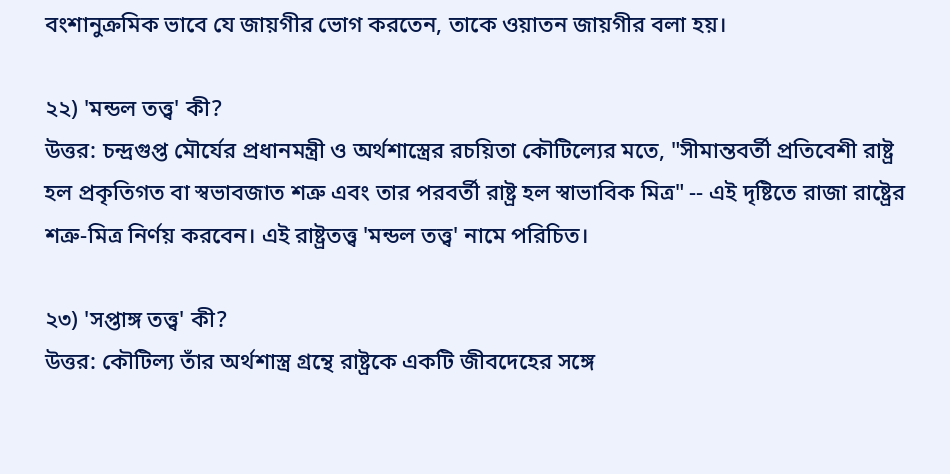বংশানুক্রমিক ভাবে যে জায়গীর ভোগ করতেন, তাকে ওয়াতন জায়গীর বলা হয়।

২২) 'মন্ডল তত্ত্ব' কী?
উত্তর: চন্দ্রগুপ্ত মৌর্যের প্রধানমন্ত্রী ও অর্থশাস্ত্রের রচয়িতা কৌটিল্যের মতে, "সীমান্তবর্তী প্রতিবেশী রাষ্ট্র হল প্রকৃতিগত বা স্বভাবজাত শত্রু এবং তার পরবর্তী রাষ্ট্র হল স্বাভাবিক মিত্র" -- এই দৃষ্টিতে রাজা রাষ্ট্রের শত্রু-মিত্র নির্ণয় করবেন। এই রাষ্ট্রতত্ত্ব 'মন্ডল তত্ত্ব' নামে পরিচিত।

২৩) 'সপ্তাঙ্গ তত্ত্ব' কী?
উত্তর: কৌটিল্য তাঁর অর্থশাস্ত্র গ্রন্থে রাষ্ট্রকে একটি জীবদেহের সঙ্গে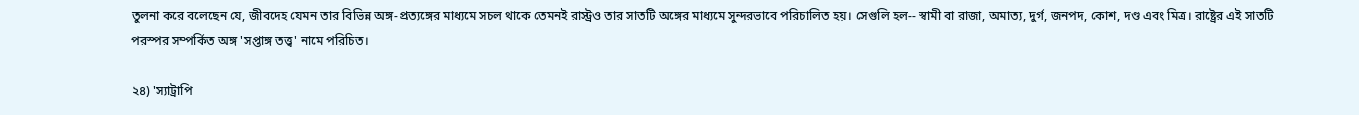তুলনা করে বলেছেন যে, জীবদেহ যেমন তার বিভিন্ন অঙ্গ-প্রত্যঙ্গের মাধ্যমে সচল থাকে তেমনই রাস্ট্রও তার সাতটি অঙ্গের মাধ্যমে সুন্দরভাবে পরিচালিত হয়। সেগুলি হল-- স্বামী বা রাজা, অমাত্য, দুর্গ, জনপদ, কোশ, দণ্ড এবং মিত্র। রাষ্ট্রের এই সাতটি পরস্পর সম্পর্কিত অঙ্গ 'সপ্তাঙ্গ তত্ত্ব' নামে পরিচিত।

২৪) 'স‍্যাট্রাপি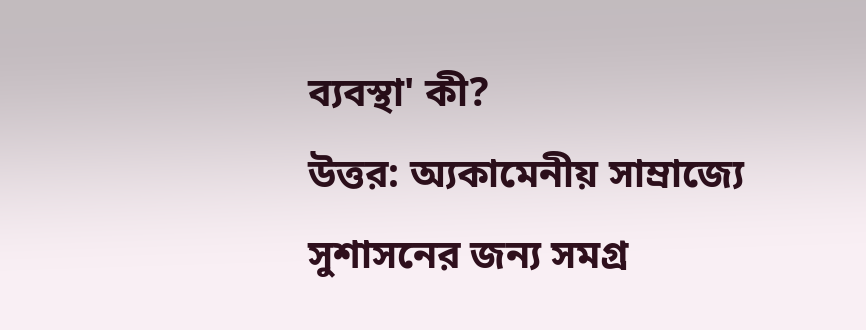ব্যবস্থা' কী?
উত্তর: অ্যকামেনীয় সাম্রাজ্যে সুশাসনের জন্য সমগ্র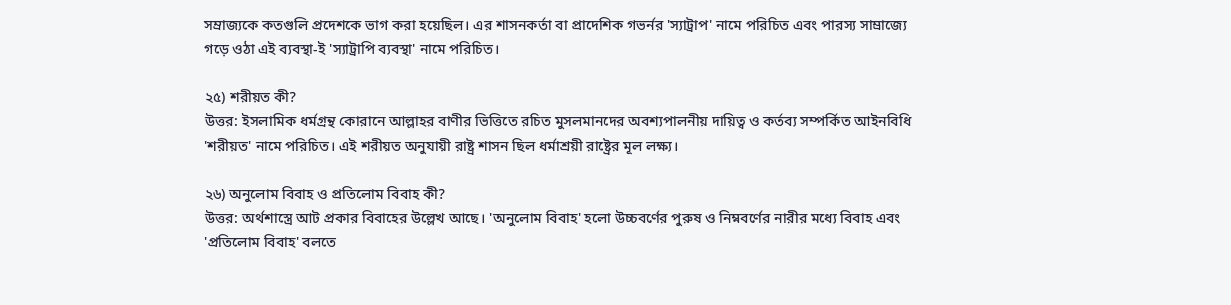সম্রাজ্যকে কতগুলি প্রদেশকে ভাগ করা হয়েছিল। এর শাসনকর্তা বা প্রাদেশিক গভর্নর 'স‍্যাট্রাপ' নামে পরিচিত এবং পারস্য সাম্রাজ্যে গড়ে ওঠা এই ব্যবস্থা-ই 'স‍্যাট্রাপি ব্যবস্থা' নামে পরিচিত।

২৫) শরীয়ত কী?
উত্তর: ইসলামিক ধর্মগ্রন্থ কোরানে আল্লাহর বাণীর ভিত্তিতে রচিত মুসলমানদের অবশ্যপালনীয় দায়িত্ব ও কর্তব্য সম্পর্কিত আইনবিধি 'শরীয়ত' নামে পরিচিত। এই শরীয়ত অনুযায়ী রাষ্ট্র শাসন ছিল ধর্মাশ্রয়ী রাষ্ট্রের মূল লক্ষ্য।

২৬) অনুলোম বিবাহ ও প্রতিলোম বিবাহ কী?
উত্তর: অর্থশাস্ত্রে আট প্রকার বিবাহের উল্লেখ আছে। 'অনুলোম বিবাহ' হলো উচ্চবর্ণের পুরুষ ও নিম্নবর্ণের নারীর মধ্যে বিবাহ এবং 'প্রতিলোম বিবাহ' বলতে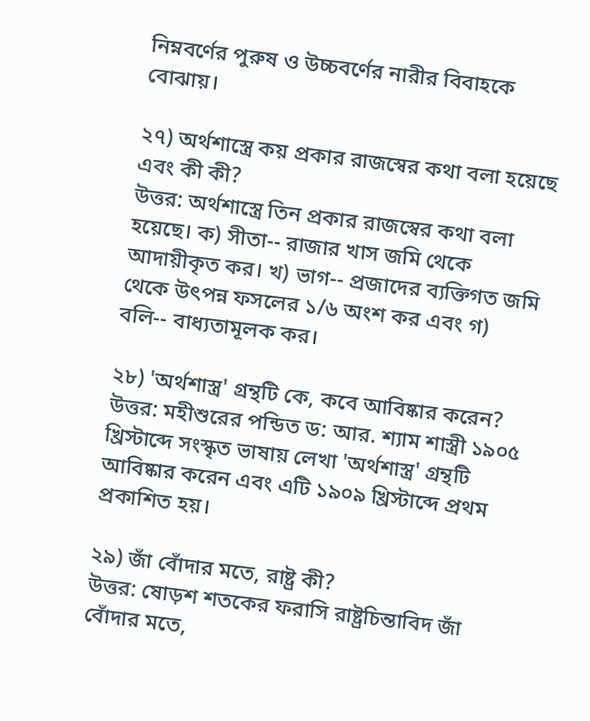নিম্নবর্ণের পুরুষ ও উচ্চবর্ণের নারীর বিবাহকে বোঝায়।

২৭) অর্থশাস্ত্রে কয় প্রকার রাজস্বের কথা বলা হয়েছে এবং কী কী?
উত্তর: অর্থশাস্ত্রে তিন প্রকার রাজস্বের কথা বলা হয়েছে। ক) সীতা-- রাজার খাস জমি থেকে আদায়ীকৃত কর। খ) ভাগ-- প্রজাদের ব্যক্তিগত জমি থেকে উৎপন্ন ফসলের ১/৬ অংশ কর এবং গ) বলি-- বাধ্যতামূলক কর।

২৮) 'অর্থশাস্ত্র' গ্রন্থটি কে, কবে আবিষ্কার করেন?
উত্তর: মহীশুরের পন্ডিত ড: আর. শ‍্যাম শাস্ত্রী ১৯০৫ খ্রিস্টাব্দে সংস্কৃত ভাষায় লেখা 'অর্থশাস্ত্র' গ্রন্থটি আবিষ্কার করেন এবং এটি ১৯০৯ খ্রিস্টাব্দে প্রথম প্রকাশিত হয়।

২৯) জাঁ বোঁদার মতে, রাষ্ট্র কী?
উত্তর: ষোড়শ শতকের ফরাসি রাষ্ট্রচিন্তাবিদ জাঁ বোঁদার মতে,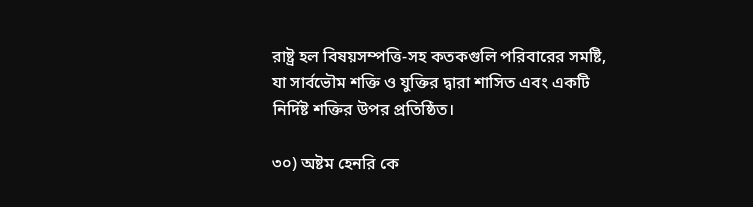রাষ্ট্র হল বিষয়সম্পত্তি-সহ কতকগুলি পরিবারের সমষ্টি, যা সার্বভৌম শক্তি ও যুক্তির দ্বারা শাসিত এবং একটি নির্দিষ্ট শক্তির উপর প্রতিষ্ঠিত।

৩০) অষ্টম হেনরি কে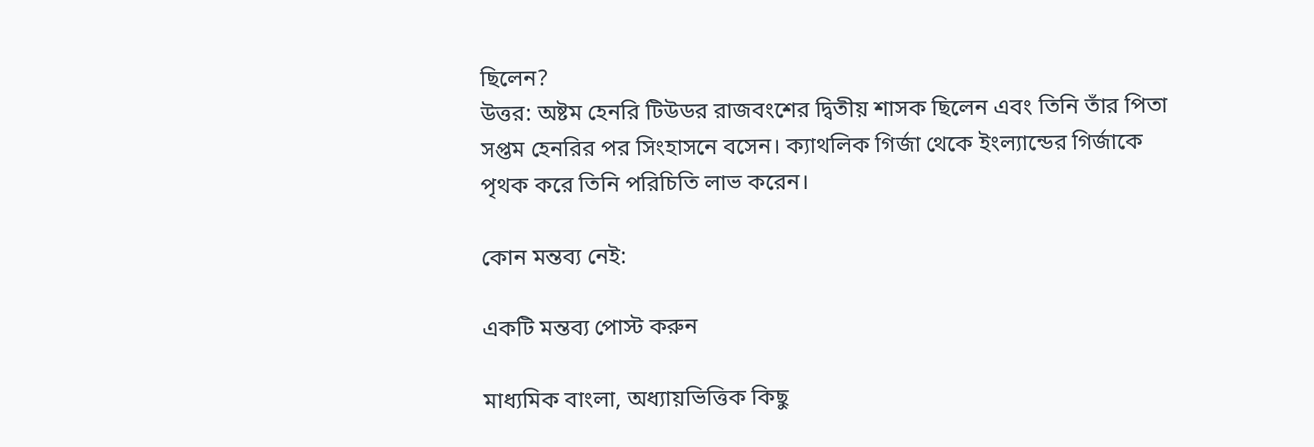ছিলেন?
উত্তর: অষ্টম হেনরি টিউডর রাজবংশের দ্বিতীয় শাসক ছিলেন এবং তিনি তাঁর পিতা সপ্তম হেনরির পর সিংহাসনে বসেন। ক্যাথলিক গির্জা থেকে ইংল্যান্ডের গির্জাকে পৃথক করে তিনি পরিচিতি লাভ করেন।

কোন মন্তব্য নেই:

একটি মন্তব্য পোস্ট করুন

মাধ্যমিক বাংলা, অধ্যায়ভিত্তিক কিছু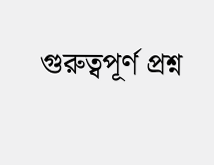গুরুত্বপূর্ণ প্রশ্ন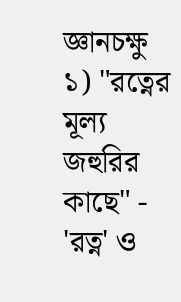জ্ঞানচক্ষু  ১) "রত্নের মূল্য জহুরির কাছে" - 'রত্ন' ও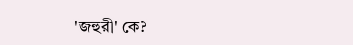'জহুরী' কে?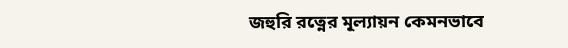জহুরি রত্নের মূল্যায়ন কেমনভাবে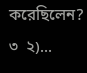করেছিলেন? ৩  ২)...